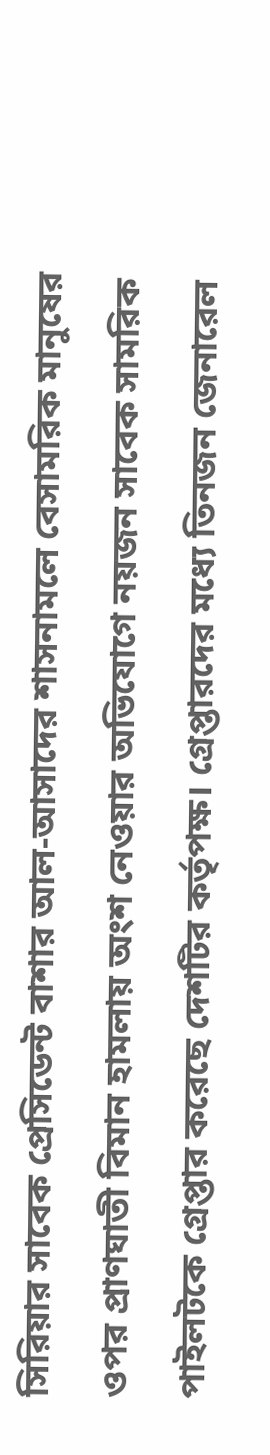সিরিয়ার সাবেক প্রেসিডেন্ট বাশার আল-আসাদের শাসনামলে বেসামরিক মানুষের ওপর প্রাণঘাতী বিমান হামলায় অংশ নেওয়ার অভিযোগে নয়জন সাবেক সামরিক পাইলটকে গ্রেপ্তার করেছে দেশটির কর্তৃপক্ষ। গ্রেপ্তারদের মধ্যে তিনজন জেনারেল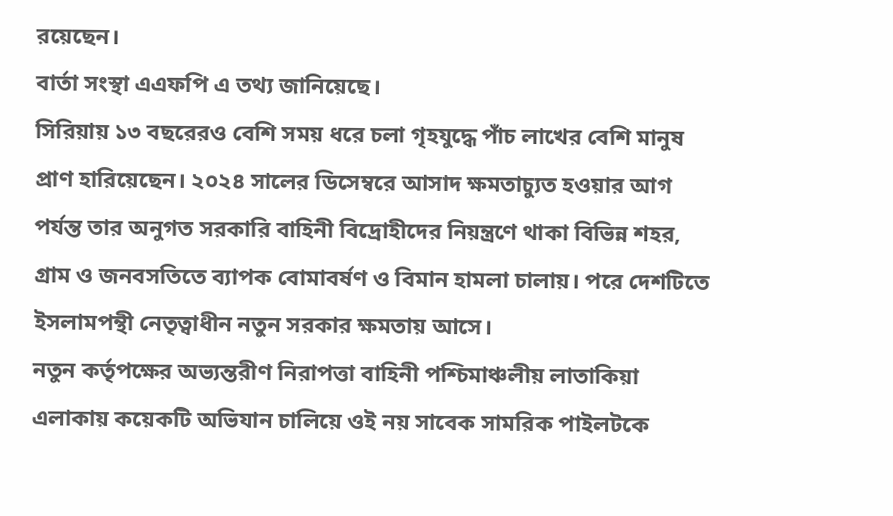রয়েছেন।
বার্তা সংস্থা এএফপি এ তথ্য জানিয়েছে।
সিরিয়ায় ১৩ বছরেরও বেশি সময় ধরে চলা গৃহযুদ্ধে পাঁচ লাখের বেশি মানুষ প্রাণ হারিয়েছেন। ২০২৪ সালের ডিসেম্বরে আসাদ ক্ষমতাচ্যুত হওয়ার আগ পর্যন্ত তার অনুগত সরকারি বাহিনী বিদ্রোহীদের নিয়ন্ত্রণে থাকা বিভিন্ন শহর, গ্রাম ও জনবসতিতে ব্যাপক বোমাবর্ষণ ও বিমান হামলা চালায়। পরে দেশটিতে ইসলামপন্থী নেতৃত্বাধীন নতুন সরকার ক্ষমতায় আসে।
নতুন কর্তৃপক্ষের অভ্যন্তরীণ নিরাপত্তা বাহিনী পশ্চিমাঞ্চলীয় লাতাকিয়া এলাকায় কয়েকটি অভিযান চালিয়ে ওই নয় সাবেক সামরিক পাইলটকে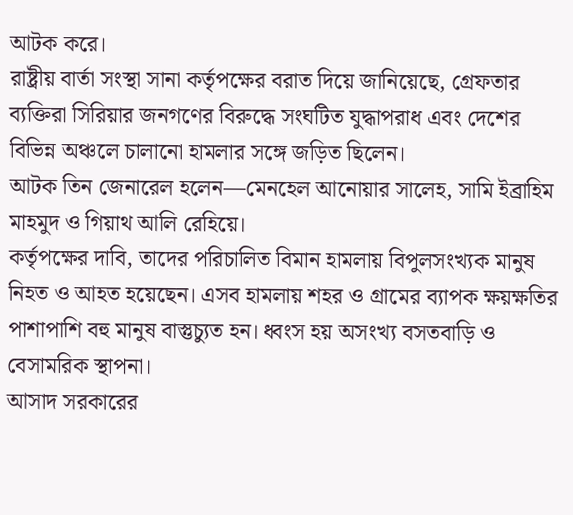আটক করে।
রাষ্ট্রীয় বার্তা সংস্থা সানা কর্তৃপক্ষের বরাত দিয়ে জানিয়েছে, গ্রেফতার ব্যক্তিরা সিরিয়ার জনগণের বিরুদ্ধে সংঘটিত যুদ্ধাপরাধ এবং দেশের বিভিন্ন অঞ্চলে চালানো হামলার সঙ্গে জড়িত ছিলেন।
আটক তিন জেনারেল হলেন—মেনহেল আনোয়ার সালেহ, সামি ইব্রাহিম মাহমুদ ও গিয়াথ আলি রেহিয়ে।
কর্তৃপক্ষের দাবি, তাদের পরিচালিত বিমান হামলায় বিপুলসংখ্যক মানুষ নিহত ও আহত হয়েছেন। এসব হামলায় শহর ও গ্রামের ব্যাপক ক্ষয়ক্ষতির পাশাপাশি বহু মানুষ বাস্তুচ্যুত হন। ধ্বংস হয় অসংখ্য বসতবাড়ি ও বেসামরিক স্থাপনা।
আসাদ সরকারের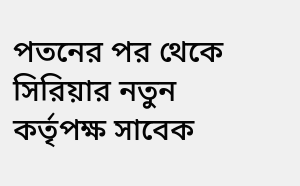পতনের পর থেকে সিরিয়ার নতুন কর্তৃপক্ষ সাবেক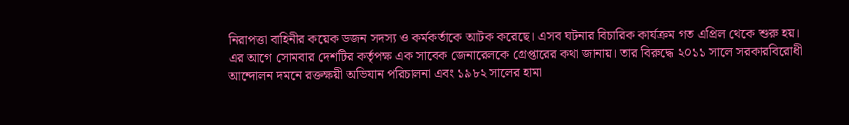নিরাপত্তা বাহিনীর কয়েক ডজন সদস্য ও কর্মকর্তাকে আটক করেছে। এসব ঘটনার বিচারিক কার্যক্রম গত এপ্রিল থেকে শুরু হয়।
এর আগে সোমবার দেশটির কর্তৃপক্ষ এক সাবেক জেনারেলকে গ্রেপ্তারের কথা জানায়। তার বিরুদ্ধে ২০১১ সালে সরকারবিরোধী আন্দোলন দমনে রক্তক্ষয়ী অভিযান পরিচালনা এবং ১৯৮২ সালের হামা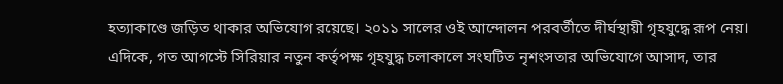হত্যাকাণ্ডে জড়িত থাকার অভিযোগ রয়েছে। ২০১১ সালের ওই আন্দোলন পরবর্তীতে দীর্ঘস্থায়ী গৃহযুদ্ধে রূপ নেয়।
এদিকে, গত আগস্টে সিরিয়ার নতুন কর্তৃপক্ষ গৃহযুদ্ধ চলাকালে সংঘটিত নৃশংসতার অভিযোগে আসাদ, তার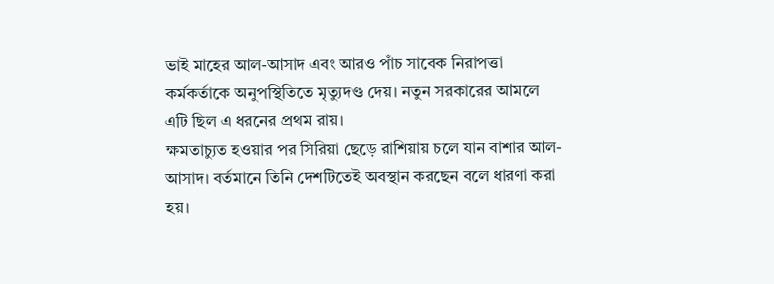ভাই মাহের আল-আসাদ এবং আরও পাঁচ সাবেক নিরাপত্তা কর্মকর্তাকে অনুপস্থিতিতে মৃত্যুদণ্ড দেয়। নতুন সরকারের আমলে এটি ছিল এ ধরনের প্রথম রায়।
ক্ষমতাচ্যুত হওয়ার পর সিরিয়া ছেড়ে রাশিয়ায় চলে যান বাশার আল-আসাদ। বর্তমানে তিনি দেশটিতেই অবস্থান করছেন বলে ধারণা করা হয়।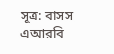সূত্র: বাসস
এআরবি